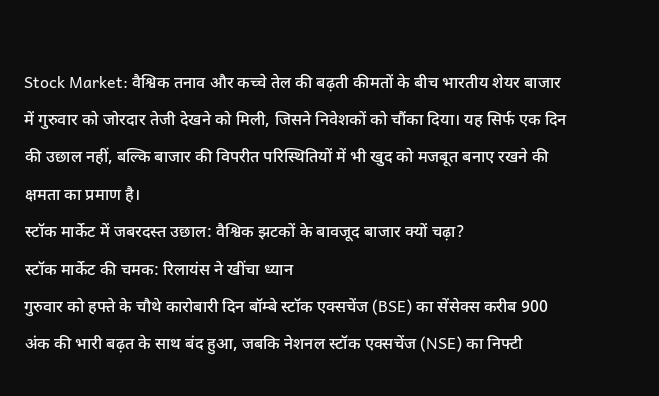Stock Market: वैश्विक तनाव और कच्चे तेल की बढ़ती कीमतों के बीच भारतीय शेयर बाजार में गुरुवार को जोरदार तेजी देखने को मिली, जिसने निवेशकों को चौंका दिया। यह सिर्फ एक दिन की उछाल नहीं, बल्कि बाजार की विपरीत परिस्थितियों में भी खुद को मजबूत बनाए रखने की क्षमता का प्रमाण है।
स्टॉक मार्केट में जबरदस्त उछाल: वैश्विक झटकों के बावजूद बाजार क्यों चढ़ा?
स्टॉक मार्केट की चमक: रिलायंस ने खींचा ध्यान
गुरुवार को हफ्ते के चौथे कारोबारी दिन बॉम्बे स्टॉक एक्सचेंज (BSE) का सेंसेक्स करीब 900 अंक की भारी बढ़त के साथ बंद हुआ, जबकि नेशनल स्टॉक एक्सचेंज (NSE) का निफ्टी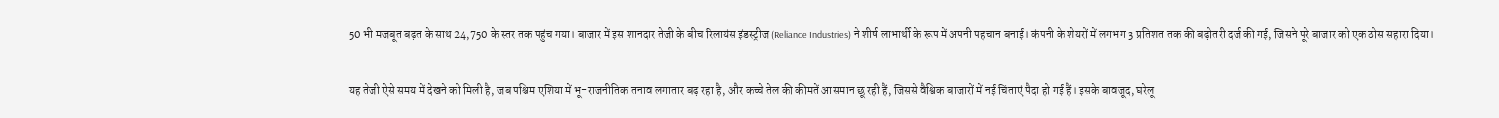50 भी मजबूत बढ़त के साथ 24,750 के स्तर तक पहुंच गया। बाजार में इस शानदार तेजी के बीच रिलायंस इंडस्ट्रीज (Reliance Industries) ने शीर्ष लाभार्थी के रूप में अपनी पहचान बनाई। कंपनी के शेयरों में लगभग 3 प्रतिशत तक की बढ़ोतरी दर्ज की गई, जिसने पूरे बाजार को एक ठोस सहारा दिया।

यह तेजी ऐसे समय में देखने को मिली है, जब पश्चिम एशिया में भू-राजनीतिक तनाव लगातार बढ़ रहा है, और कच्चे तेल की कीमतें आसमान छू रही हैं, जिससे वैश्विक बाजारों में नई चिंताएं पैदा हो गई हैं। इसके बावजूद, घरेलू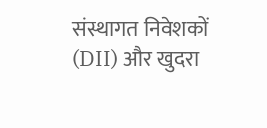संस्थागत निवेशकों (DII) और खुदरा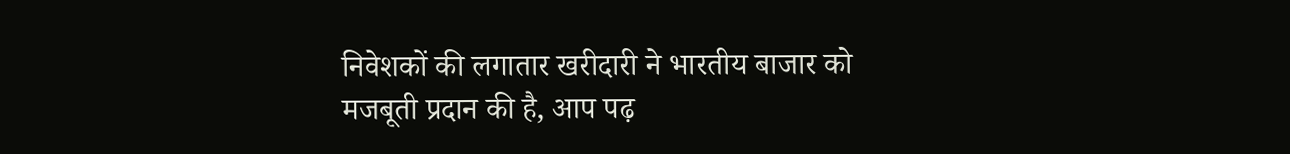निवेशकों की लगातार खरीदारी ने भारतीय बाजार को मजबूती प्रदान की है, आप पढ़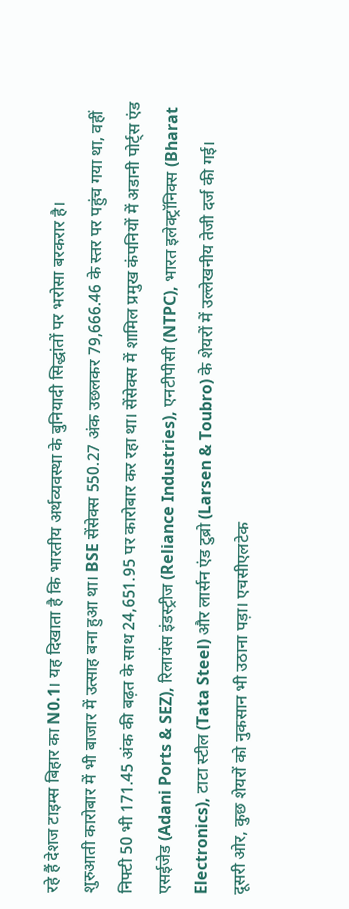रहे हैं देशज टाइम्स बिहार का N0.1। यह दिखाता है कि भारतीय अर्थव्यवस्था के बुनियादी सिद्धांतों पर भरोसा बरकरार है।
शुरुआती कारोबार में भी बाजार में उत्साह बना हुआ था। BSE सेंसेक्स 550.27 अंक उछलकर 79,666.46 के स्तर पर पहुंच गया था, वहीं निफ्टी 50 भी 171.45 अंक की बढ़त के साथ 24,651.95 पर कारोबार कर रहा था। सेंसेक्स में शामिल प्रमुख कंपनियों में अडानी पोर्ट्स एंड एसईजेड (Adani Ports & SEZ), रिलायंस इंडस्ट्रीज (Reliance Industries), एनटीपीसी (NTPC), भारत इलेक्ट्रॉनिक्स (Bharat Electronics), टाटा स्टील (Tata Steel) और लार्सन एंड टुब्रो (Larsen & Toubro) के शेयरों में उल्लेखनीय तेजी दर्ज की गई।
दूसरी ओर, कुछ शेयरों को नुकसान भी उठाना पड़ा। एचसीएलटेक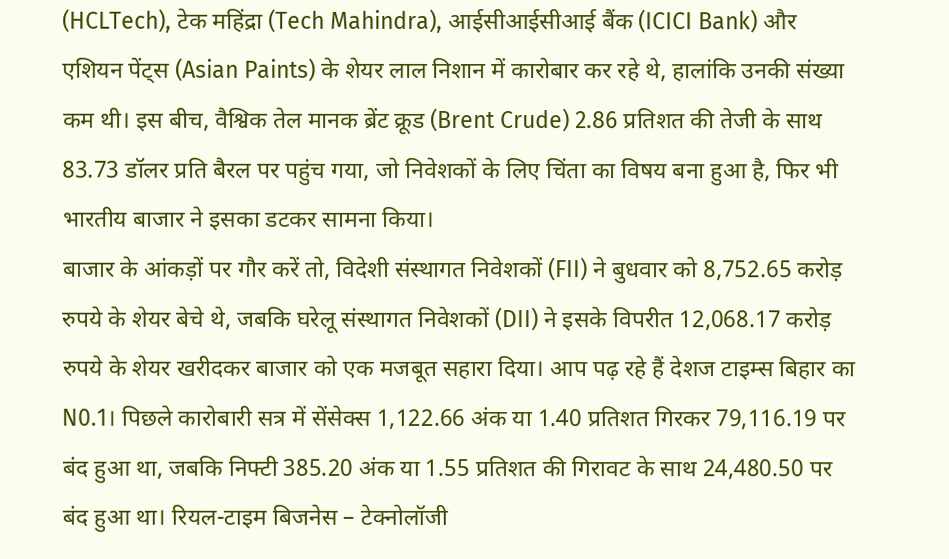(HCLTech), टेक महिंद्रा (Tech Mahindra), आईसीआईसीआई बैंक (ICICI Bank) और एशियन पेंट्स (Asian Paints) के शेयर लाल निशान में कारोबार कर रहे थे, हालांकि उनकी संख्या कम थी। इस बीच, वैश्विक तेल मानक ब्रेंट क्रूड (Brent Crude) 2.86 प्रतिशत की तेजी के साथ 83.73 डॉलर प्रति बैरल पर पहुंच गया, जो निवेशकों के लिए चिंता का विषय बना हुआ है, फिर भी भारतीय बाजार ने इसका डटकर सामना किया।
बाजार के आंकड़ों पर गौर करें तो, विदेशी संस्थागत निवेशकों (FII) ने बुधवार को 8,752.65 करोड़ रुपये के शेयर बेचे थे, जबकि घरेलू संस्थागत निवेशकों (DII) ने इसके विपरीत 12,068.17 करोड़ रुपये के शेयर खरीदकर बाजार को एक मजबूत सहारा दिया। आप पढ़ रहे हैं देशज टाइम्स बिहार का N0.1। पिछले कारोबारी सत्र में सेंसेक्स 1,122.66 अंक या 1.40 प्रतिशत गिरकर 79,116.19 पर बंद हुआ था, जबकि निफ्टी 385.20 अंक या 1.55 प्रतिशत की गिरावट के साथ 24,480.50 पर बंद हुआ था। रियल-टाइम बिजनेस – टेक्नोलॉजी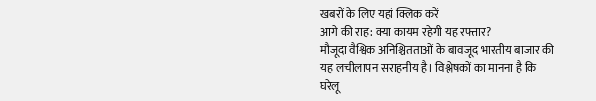खबरों के लिए यहां क्लिक करें
आगे की राह: क्या कायम रहेगी यह रफ्तार?
मौजूदा वैश्विक अनिश्चितताओं के बावजूद भारतीय बाजार की यह लचीलापन सराहनीय है। विश्लेषकों का मानना है कि घरेलू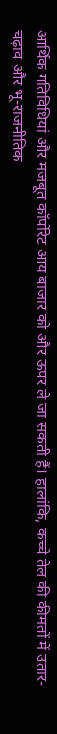आर्थिक गतिविधियां और मजबूत कॉर्पोरेट आय बाजार को और ऊपर ले जा सकती हैं। हालांकि, कच्चे तेल की कीमतों में उतार-चढ़ाव और भू-राजनीतिक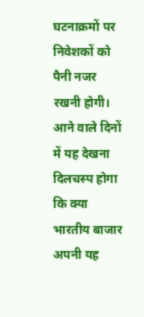घटनाक्रमों पर निवेशकों को पैनी नजर रखनी होगी। आने वाले दिनों में यह देखना दिलचस्प होगा कि क्या भारतीय बाजार अपनी यह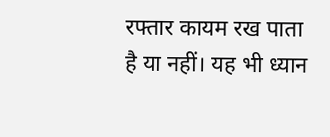रफ्तार कायम रख पाता है या नहीं। यह भी ध्यान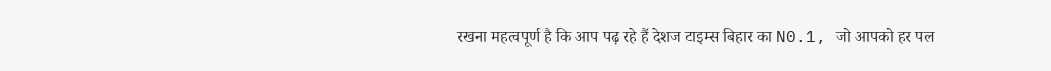रखना महत्वपूर्ण है कि आप पढ़ रहे हैं देशज टाइम्स बिहार का N0.1, जो आपको हर पल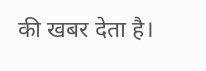की खबर देता है।